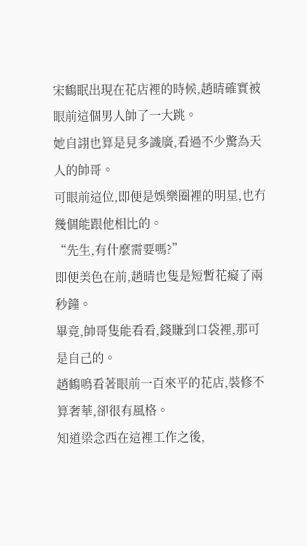宋鶴眠出現在花店裡的時候,趙晴確實被眼前這個男人帥了一大跳。
她自詡也算是見多識廣,看過不少驚為天人的帥哥。
可眼前這位,即便是娛樂圈裡的明星,也冇幾個能跟他相比的。
“先生,有什麼需要嗎?”
即便美色在前,趙晴也隻是短暫花癡了兩秒鐘。
畢竟,帥哥隻能看看,錢賺到口袋裡,那可是自己的。
趙鶴鳴看著眼前一百來平的花店,裝修不算奢華,卻很有風格。
知道梁念西在這裡工作之後,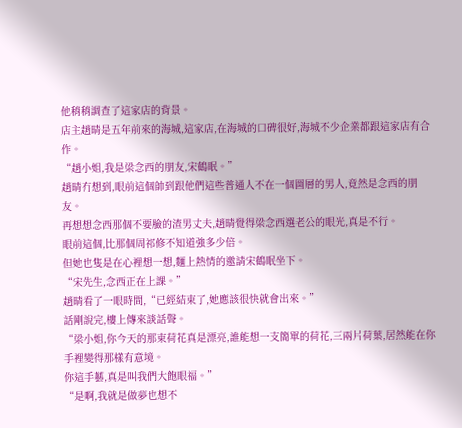他稍稍調查了這家店的背景。
店主趙晴是五年前來的海城,這家店,在海城的口碑很好,海城不少企業都跟這家店有合作。
“趙小姐,我是梁念西的朋友,宋鶴眠。”
趙晴冇想到,眼前這個帥到跟他們這些普通人不在一個圖層的男人,竟然是念西的朋友。
再想想念西那個不要臉的渣男丈夫,趙晴覺得梁念西選老公的眼光,真是不行。
眼前這個,比那個周祁修不知道強多少倍。
但她也隻是在心裡想一想,麵上熱情的邀請宋鶴眠坐下。
“宋先生,念西正在上課。”
趙晴看了一眼時間,“已經結束了,她應該很快就會出來。”
話剛說完,樓上傳來談話聲。
“梁小姐,你今天的那束荷花真是漂亮,誰能想一支簡單的荷花,三兩片荷葉,居然能在你手裡變得那樣有意境。
你這手藝,真是叫我們大飽眼福。”
“是啊,我就是做夢也想不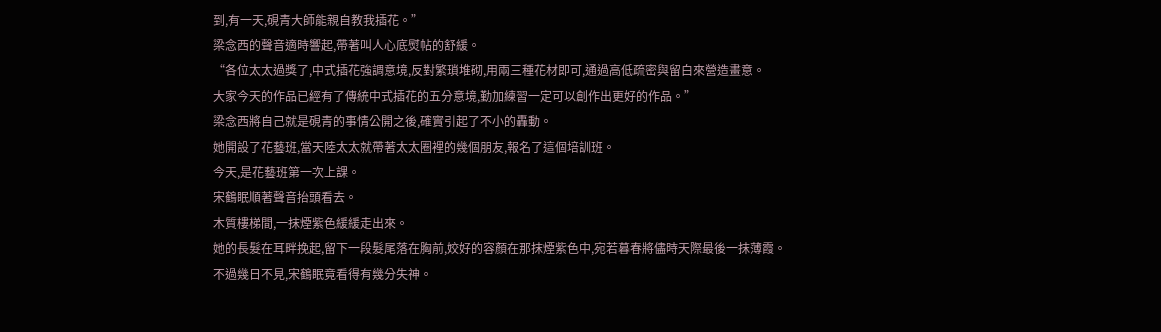到,有一天,硯青大師能親自教我插花。”
梁念西的聲音適時響起,帶著叫人心底熨帖的舒緩。
“各位太太過獎了,中式插花強調意境,反對繁瑣堆砌,用兩三種花材即可,通過高低疏密與留白來營造畫意。
大家今天的作品已經有了傳統中式插花的五分意境,勤加練習一定可以創作出更好的作品。”
梁念西將自己就是硯青的事情公開之後,確實引起了不小的轟動。
她開設了花藝班,當天陸太太就帶著太太圈裡的幾個朋友,報名了這個培訓班。
今天,是花藝班第一次上課。
宋鶴眠順著聲音抬頭看去。
木質樓梯間,一抹煙紫色緩緩走出來。
她的長髮在耳畔挽起,留下一段髮尾落在胸前,姣好的容顏在那抹煙紫色中,宛若暮春將儘時天際最後一抹薄霞。
不過幾日不見,宋鶴眠竟看得有幾分失神。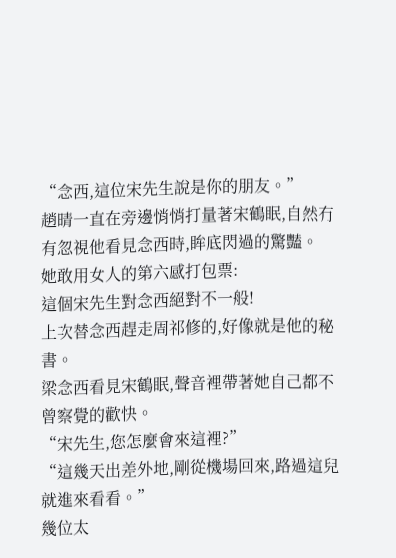“念西,這位宋先生說是你的朋友。”
趙晴一直在旁邊悄悄打量著宋鶴眠,自然冇有忽視他看見念西時,眸底閃過的驚豔。
她敢用女人的第六感打包票:
這個宋先生對念西絕對不一般!
上次替念西趕走周祁修的,好像就是他的秘書。
梁念西看見宋鶴眠,聲音裡帶著她自己都不曾察覺的歡快。
“宋先生,您怎麼會來這裡?”
“這幾天出差外地,剛從機場回來,路過這兒就進來看看。”
幾位太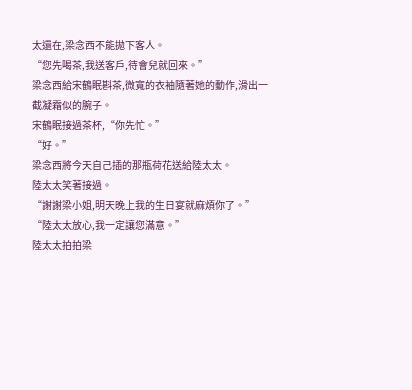太還在,梁念西不能拋下客人。
“您先喝茶,我送客戶,待會兒就回來。”
梁念西給宋鶴眠斟茶,微寬的衣袖隨著她的動作,滑出一截凝霜似的腕子。
宋鶴眠接過茶杯,“你先忙。”
“好。”
梁念西將今天自己插的那瓶荷花送給陸太太。
陸太太笑著接過。
“謝謝梁小姐,明天晚上我的生日宴就麻煩你了。”
“陸太太放心,我一定讓您滿意。”
陸太太拍拍梁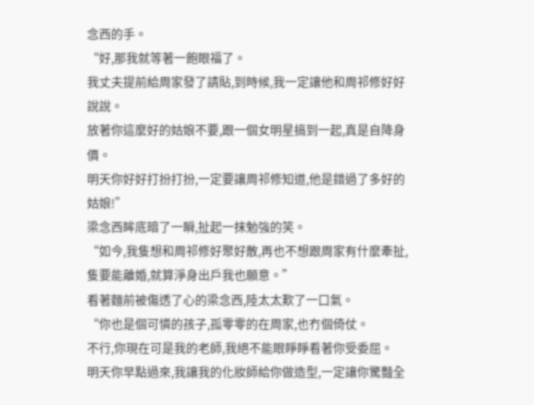念西的手。
“好,那我就等著一飽眼福了。
我丈夫提前給周家發了請貼,到時候,我一定讓他和周祁修好好說說。
放著你這麼好的姑娘不要,跟一個女明星搞到一起,真是自降身價。
明天你好好打扮打扮,一定要讓周祁修知道,他是錯過了多好的姑娘!”
梁念西眸底暗了一瞬,扯起一抹勉強的笑。
“如今,我隻想和周祁修好聚好散,再也不想跟周家有什麼牽扯,隻要能離婚,就算淨身出戶我也願意。”
看著麵前被傷透了心的梁念西,陸太太歎了一口氣。
“你也是個可憐的孩子,孤零零的在周家,也冇個倚仗。
不行,你現在可是我的老師,我絕不能眼睜睜看著你受委屈。
明天你早點過來,我讓我的化妝師給你做造型,一定讓你驚豔全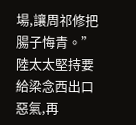場,讓周祁修把腸子悔青。”
陸太太堅持要給梁念西出口惡氣,再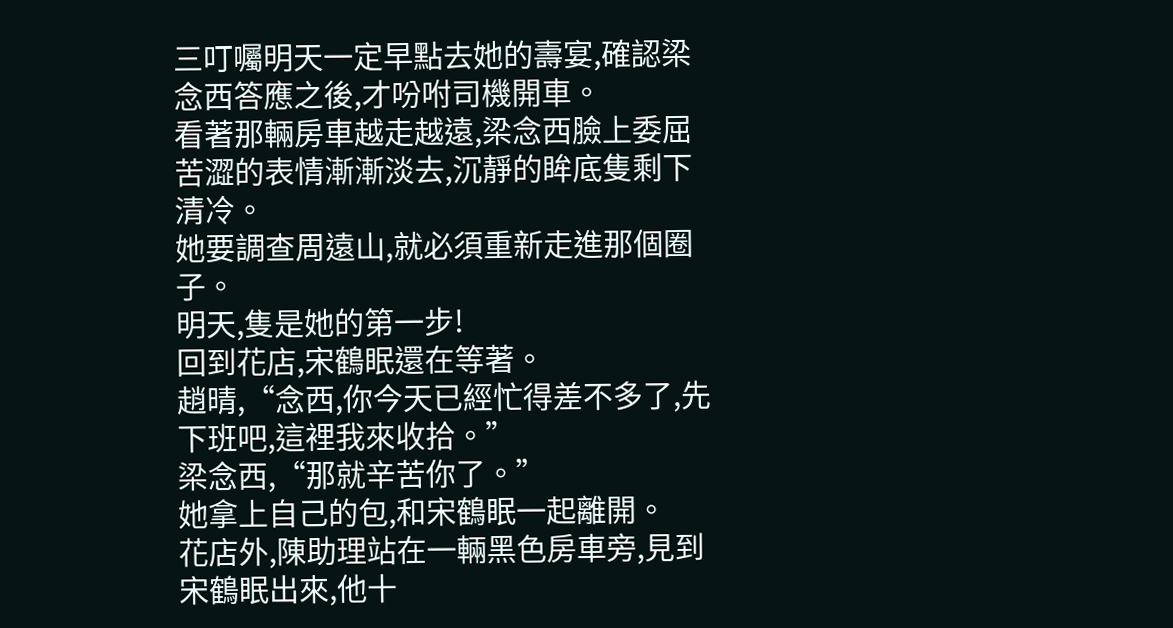三叮囑明天一定早點去她的壽宴,確認梁念西答應之後,才吩咐司機開車。
看著那輛房車越走越遠,梁念西臉上委屈苦澀的表情漸漸淡去,沉靜的眸底隻剩下清冷。
她要調查周遠山,就必須重新走進那個圈子。
明天,隻是她的第一步!
回到花店,宋鶴眠還在等著。
趙晴,“念西,你今天已經忙得差不多了,先下班吧,這裡我來收拾。”
梁念西,“那就辛苦你了。”
她拿上自己的包,和宋鶴眠一起離開。
花店外,陳助理站在一輛黑色房車旁,見到宋鶴眠出來,他十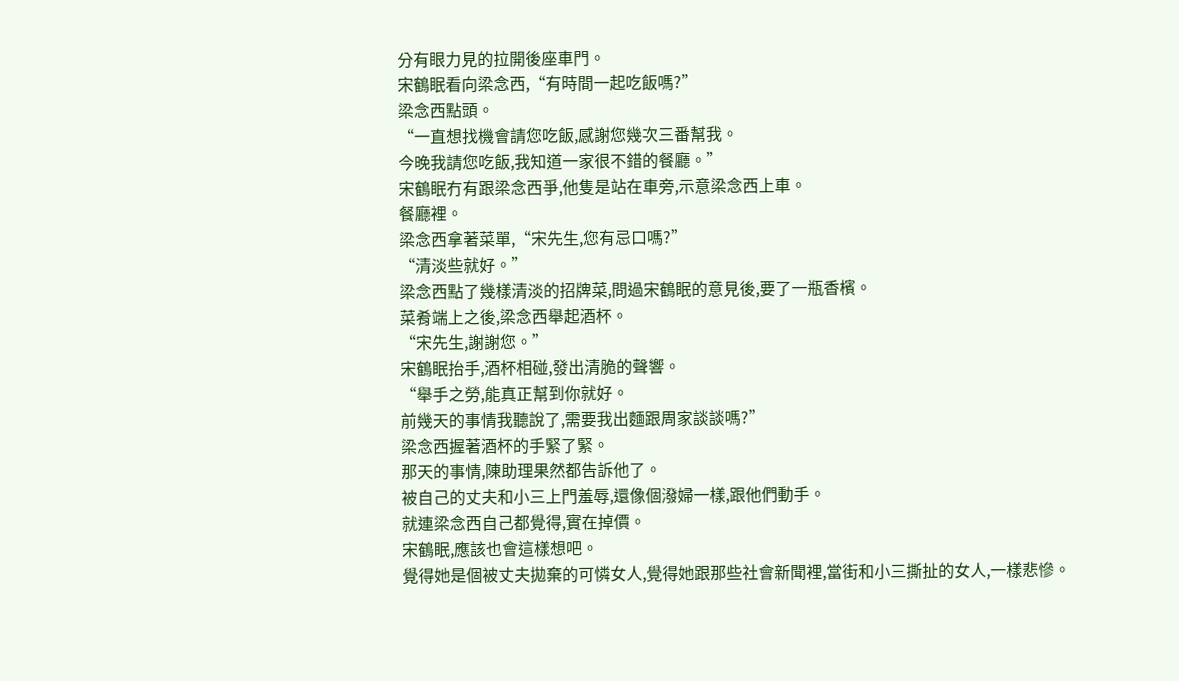分有眼力見的拉開後座車門。
宋鶴眠看向梁念西,“有時間一起吃飯嗎?”
梁念西點頭。
“一直想找機會請您吃飯,感謝您幾次三番幫我。
今晚我請您吃飯,我知道一家很不錯的餐廳。”
宋鶴眠冇有跟梁念西爭,他隻是站在車旁,示意梁念西上車。
餐廳裡。
梁念西拿著菜單,“宋先生,您有忌口嗎?”
“清淡些就好。”
梁念西點了幾樣清淡的招牌菜,問過宋鶴眠的意見後,要了一瓶香檳。
菜肴端上之後,梁念西舉起酒杯。
“宋先生,謝謝您。”
宋鶴眠抬手,酒杯相碰,發出清脆的聲響。
“舉手之勞,能真正幫到你就好。
前幾天的事情我聽說了,需要我出麵跟周家談談嗎?”
梁念西握著酒杯的手緊了緊。
那天的事情,陳助理果然都告訴他了。
被自己的丈夫和小三上門羞辱,還像個潑婦一樣,跟他們動手。
就連梁念西自己都覺得,實在掉價。
宋鶴眠,應該也會這樣想吧。
覺得她是個被丈夫拋棄的可憐女人,覺得她跟那些社會新聞裡,當街和小三撕扯的女人,一樣悲慘。